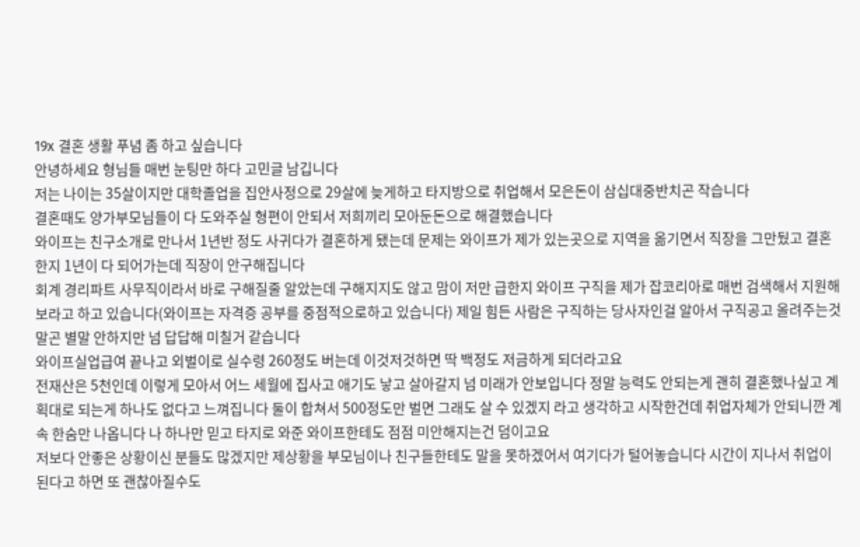19x 결혼 생활 푸념 좀 하고 싶습니다
안녕하세요 형님들 매번 눈팅만 하다 고민글 남깁니다
저는 나이는 35살이지만 대학졸업을 집안사정으로 29살에 늦게하고 타지방으로 취업해서 모은돈이 삼십대중반치곤 작습니다
결혼때도 양가부모님들이 다 도와주실 형편이 안되서 저희끼리 모아둔돈으로 해결했습니다
와이프는 친구소개로 만나서 1년반 정도 사귀다가 결혼하게 됐는데 문제는 와이프가 제가 있는곳으로 지역을 옮기면서 직장을 그만뒀고 결혼한지 1년이 다 되어가는데 직장이 안구해집니다
회계 경리파트 사무직이라서 바로 구해질줄 알았는데 구해지지도 않고 맘이 저만 급한지 와이프 구직을 제가 잡코리아로 매번 검색해서 지원해보라고 하고 있습니다(와이프는 자격증 공부를 중점적으로하고 있습니다) 제일 힘든 사람은 구직하는 당사자인걸 알아서 구직공고 올려주는것 말곤 별말 안하지만 넘 답답해 미칠거 같습니다
와이프실업급여 끝나고 외벌이로 실수령 260정도 버는데 이것저것하면 딱 백정도 저금하게 되더라고요
전재산은 5천인데 이렇게 모아서 어느 세월에 집사고 애기도 낳고 살아갈지 넘 미래가 안보입니다 정말 능력도 안되는게 괜히 결혼했나싶고 계획대로 되는게 하나도 없다고 느껴집니다 둘이 합쳐서 500정도만 벌면 그래도 살 수 있겠지 라고 생각하고 시작한건데 취업자체가 안되니깐 계속 한숨만 나옵니다 나 하나만 믿고 타지로 와준 와이프한테도 점점 미안해지는건 덤이고요
저보다 안좋은 상황이신 분들도 많겠지만 제상황을 부모님이나 친구들한테도 말을 못하겠어서 여기다가 털어놓습니다 시간이 지나서 취업이 된다고 하면 또 괜찮아질수도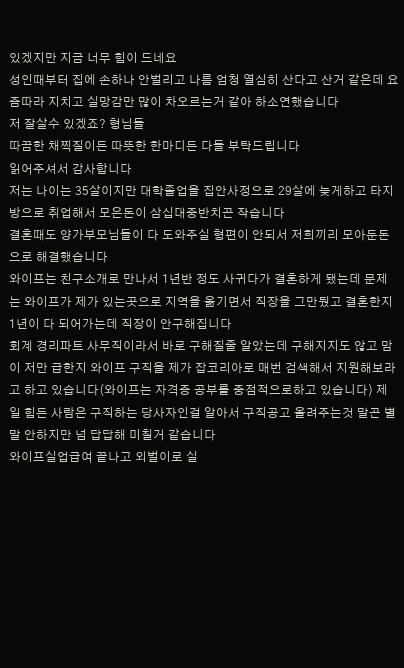있겠지만 지금 너무 힘이 드네요
성인때부터 집에 손하나 안벌리고 나름 엄청 열심히 산다고 산거 같은데 요즘따라 지치고 실망감만 많이 차오르는거 같아 하소연했습니다
저 잘살수 있겠죠? 형님들
따끔한 채찍질이든 따뜻한 한마디든 다들 부탁드립니다
읽어주셔서 감사합니다
저는 나이는 35살이지만 대학졸업을 집안사정으로 29살에 늦게하고 타지방으로 취업해서 모은돈이 삼십대중반치곤 작습니다
결혼때도 양가부모님들이 다 도와주실 형편이 안되서 저희끼리 모아둔돈으로 해결했습니다
와이프는 친구소개로 만나서 1년반 정도 사귀다가 결혼하게 됐는데 문제는 와이프가 제가 있는곳으로 지역을 옮기면서 직장을 그만뒀고 결혼한지 1년이 다 되어가는데 직장이 안구해집니다
회계 경리파트 사무직이라서 바로 구해질줄 알았는데 구해지지도 않고 맘이 저만 급한지 와이프 구직을 제가 잡코리아로 매번 검색해서 지원해보라고 하고 있습니다(와이프는 자격증 공부를 중점적으로하고 있습니다) 제일 힘든 사람은 구직하는 당사자인걸 알아서 구직공고 올려주는것 말곤 별말 안하지만 넘 답답해 미칠거 같습니다
와이프실업급여 끝나고 외벌이로 실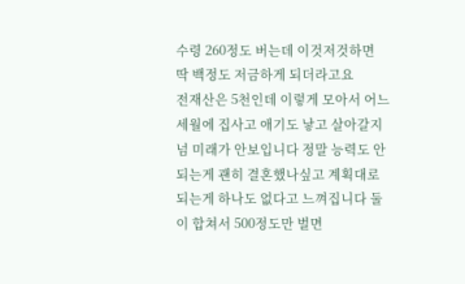수령 260정도 버는데 이것저것하면 딱 백정도 저금하게 되더라고요
전재산은 5천인데 이렇게 모아서 어느 세월에 집사고 애기도 낳고 살아갈지 넘 미래가 안보입니다 정말 능력도 안되는게 괜히 결혼했나싶고 계획대로 되는게 하나도 없다고 느껴집니다 둘이 합쳐서 500정도만 벌면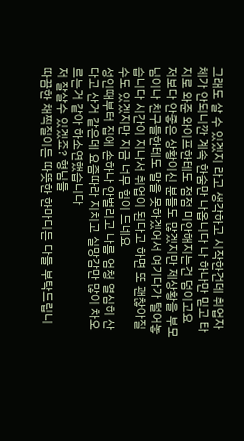그래도 살 수 있겠지 라고 생각하고 시작한건데 취업자체가 안되니깐 계속 한숨만 나옵니다 나 하나만 믿고 타지로 와준 와이프한테도 점점 미안해지는건 덤이고요
저보다 안좋은 상황이신 분들도 많겠지만 제상황을 부모님이나 친구들한테도 말을 못하겠어서 여기다가 털어놓습니다 시간이 지나서 취업이 된다고 하면 또 괜찮아질수도 있겠지만 지금 너무 힘이 드네요
성인때부터 집에 손하나 안벌리고 나름 엄청 열심히 산다고 산거 같은데 요즘따라 지치고 실망감만 많이 차오르는거 같아 하소연했습니다
저 잘살수 있겠죠? 형님들
따끔한 채찍질이든 따뜻한 한마디든 다들 부탁드립니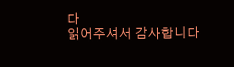다
읽어주셔서 감사합니다